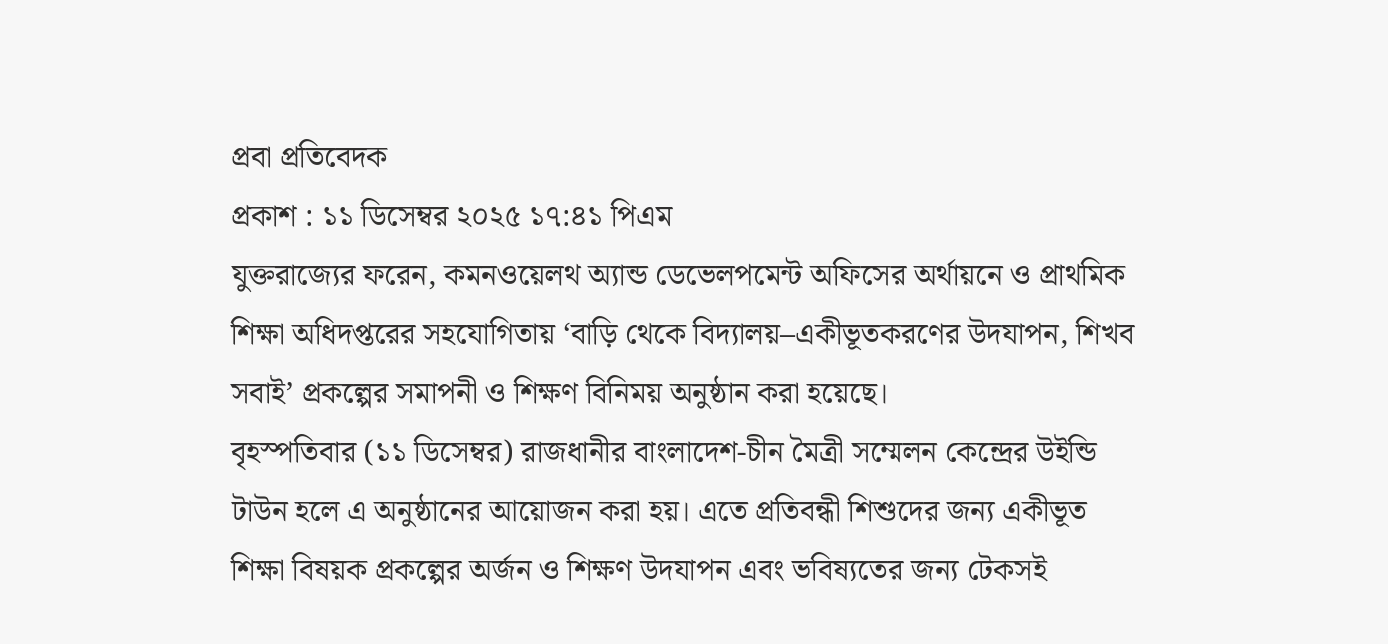প্রবা প্রতিবেদক
প্রকাশ : ১১ ডিসেম্বর ২০২৫ ১৭:৪১ পিএম
যুক্তরাজ্যের ফরেন, কমনওয়েলথ অ্যান্ড ডেভেলপমেন্ট অফিসের অর্থায়নে ও প্রাথমিক শিক্ষা অধিদপ্তরের সহযোগিতায় ‘বাড়ি থেকে বিদ্যালয়–একীভূতকরণের উদযাপন, শিখব সবাই’ প্রকল্পের সমাপনী ও শিক্ষণ বিনিময় অনুষ্ঠান করা হয়েছে।
বৃহস্পতিবার (১১ ডিসেম্বর) রাজধানীর বাংলাদেশ-চীন মৈত্রী সম্মেলন কেন্দ্রের উইন্ডি টাউন হলে এ অনুষ্ঠানের আয়োজন করা হয়। এতে প্রতিবন্ধী শিশুদের জন্য একীভূত শিক্ষা বিষয়ক প্রকল্পের অর্জন ও শিক্ষণ উদযাপন এবং ভবিষ্যতের জন্য টেকসই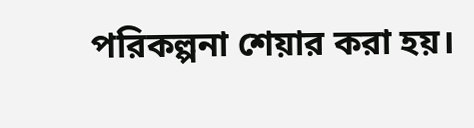পরিকল্পনা শেয়ার করা হয়।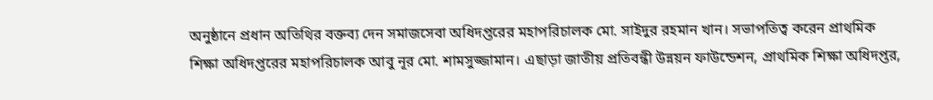অনুষ্ঠানে প্রধান অতিথির বক্তব্য দেন সমাজসেবা অধিদপ্তরের মহাপরিচালক মো. সাইদুর রহমান খান। সভাপতিত্ব করেন প্রাথমিক শিক্ষা অধিদপ্তরের মহাপরিচালক আবু নূর মো. শামসুজ্জামান। এছাড়া জাতীয় প্রতিবন্ধী উন্নয়ন ফাউন্ডেশন, প্রাথমিক শিক্ষা অধিদপ্তর,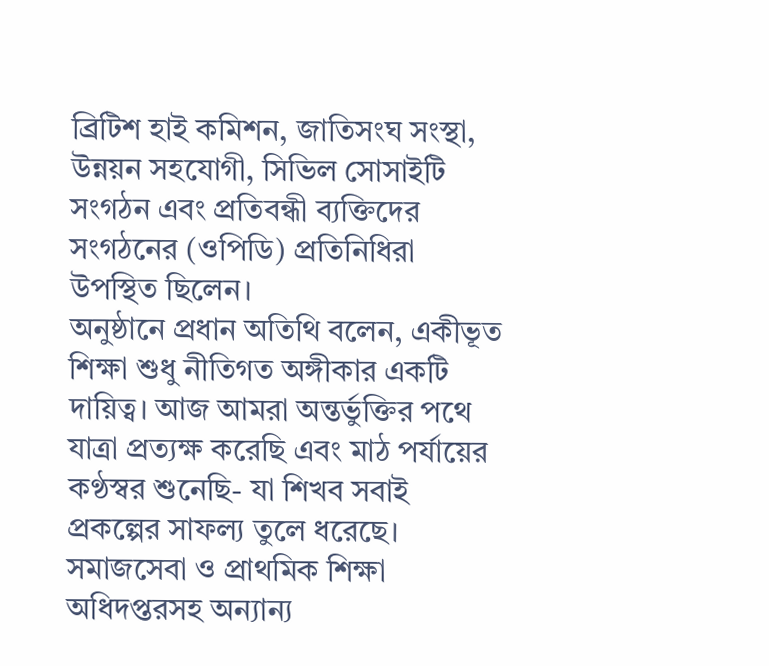ব্রিটিশ হাই কমিশন, জাতিসংঘ সংস্থা, উন্নয়ন সহযোগী, সিভিল সোসাইটি সংগঠন এবং প্রতিবন্ধী ব্যক্তিদের সংগঠনের (ওপিডি) প্রতিনিধিরা উপস্থিত ছিলেন।
অনুষ্ঠানে প্রধান অতিথি বলেন, একীভূত শিক্ষা শুধু নীতিগত অঙ্গীকার একটি দায়িত্ব। আজ আমরা অন্তর্ভুক্তির পথে যাত্রা প্রত্যক্ষ করেছি এবং মাঠ পর্যায়ের কণ্ঠস্বর শুনেছি- যা শিখব সবাই প্রকল্পের সাফল্য তুলে ধরেছে। সমাজসেবা ও প্রাথমিক শিক্ষা অধিদপ্তরসহ অন্যান্য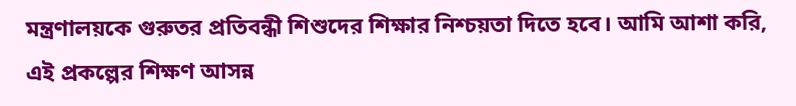মন্ত্রণালয়কে গুরুতর প্রতিবন্ধী শিশুদের শিক্ষার নিশ্চয়তা দিতে হবে। আমি আশা করি, এই প্রকল্পের শিক্ষণ আসন্ন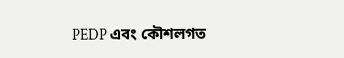PEDP এবং কৌশলগত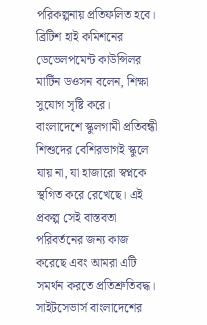পরিকল্পনায় প্রতিফলিত হবে।
ব্রিটিশ হাই কমিশনের ডেভেলপমেন্ট কাউন্সিলর মার্টিন ডওসন বলেন, শিক্ষা সুযোগ সৃষ্টি করে। বাংলাদেশে স্কুলগামী প্রতিবন্ধী শিশুদের বেশিরভাগই স্কুলে যায় না, যা হাজারো স্বপ্নকে স্থগিত করে রেখেছে। এই প্রকল্প সেই বাস্তবতা পরিবর্তনের জন্য কাজ করেছে এবং আমরা এটি সমর্থন করতে প্রতিশ্রুতিবদ্ধ।
সাইটসেভার্স বাংলাদেশের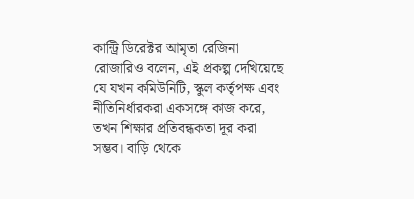কান্ট্রি ডিরেক্টর আমৃতা রেজিনা রোজারিও বলেন, এই প্রকল্প দেখিয়েছে যে যখন কমিউনিটি, স্কুল কর্তৃপক্ষ এবং নীতিনির্ধারকরা একসঙ্গে কাজ করে, তখন শিক্ষার প্রতিবন্ধকতা দূর করা সম্ভব। বাড়ি থেকে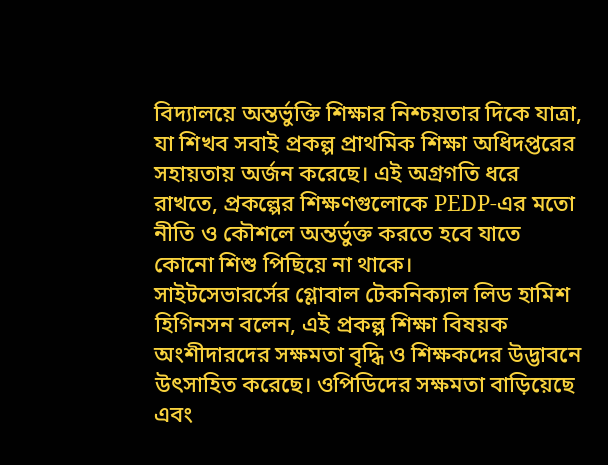বিদ্যালয়ে অন্তর্ভুক্তি শিক্ষার নিশ্চয়তার দিকে যাত্রা, যা শিখব সবাই প্রকল্প প্রাথমিক শিক্ষা অধিদপ্তরের সহায়তায় অর্জন করেছে। এই অগ্রগতি ধরে রাখতে, প্রকল্পের শিক্ষণগুলোকে PEDP-এর মতো নীতি ও কৌশলে অন্তর্ভুক্ত করতে হবে যাতে কোনো শিশু পিছিয়ে না থাকে।
সাইটসেভারর্সের গ্লোবাল টেকনিক্যাল লিড হামিশ হিগিনসন বলেন, এই প্রকল্প শিক্ষা বিষয়ক অংশীদারদের সক্ষমতা বৃদ্ধি ও শিক্ষকদের উদ্ভাবনে উৎসাহিত করেছে। ওপিডিদের সক্ষমতা বাড়িয়েছে এবং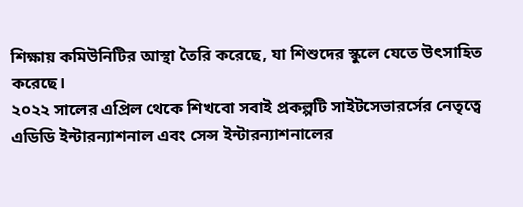শিক্ষায় কমিউনিটির আস্থা তৈরি করেছে, যা শিশুদের স্কুলে যেতে উৎসাহিত করেছে।
২০২২ সালের এপ্রিল থেকে শিখবো সবাই প্রকল্পটি সাইটসেভারর্সের নেতৃত্বে এডিডি ইন্টারন্যাশনাল এবং সেন্স ইন্টারন্যাশনালের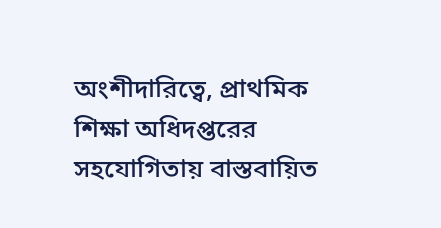অংশীদারিত্বে, প্রাথমিক শিক্ষা অধিদপ্তরের সহযোগিতায় বাস্তবায়িত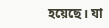হয়েছে। যা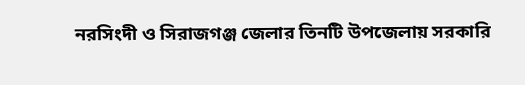নরসিংদী ও সিরাজগঞ্জ জেলার তিনটি উপজেলায় সরকারি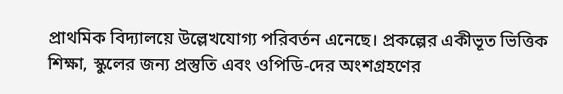প্রাথমিক বিদ্যালয়ে উল্লেখযোগ্য পরিবর্তন এনেছে। প্রকল্পের একীভূত ভিত্তিক শিক্ষা, স্কুলের জন্য প্রস্তুতি এবং ওপিডি-দের অংশগ্রহণের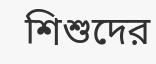শিশুদের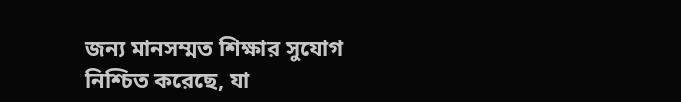জন্য মানসম্মত শিক্ষার সুযোগ নিশ্চিত করেছে, যা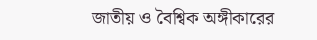জাতীয় ও বৈশ্বিক অঙ্গীকারের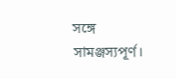সঙ্গে সামঞ্জস্যপূর্ণ।